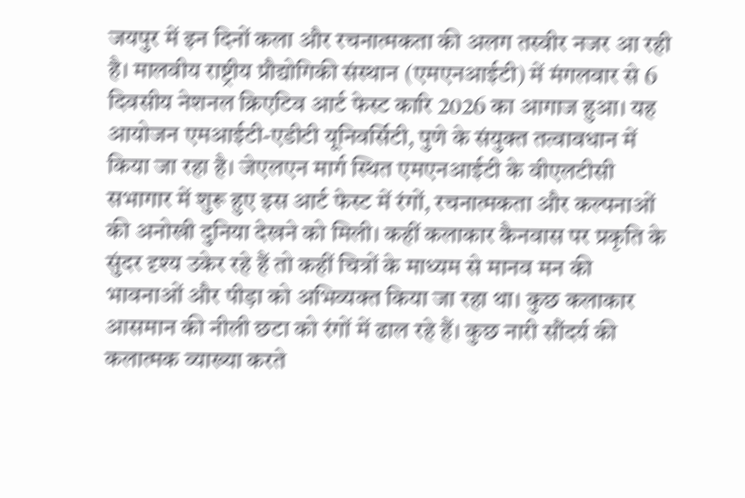जयपुर में इन दिनों कला और रचनात्मकता की अलग तस्वीर नजर आ रही है। मालवीय राष्ट्रीय प्रौद्योगिकी संस्थान (एमएनआईटी) में मंगलवार से 6 दिवसीय नेशनल क्रिएटिव आर्ट फेस्ट कारि 2026 का आगाज हुआ। यह आयोजन एमआईटी-एडीटी यूनिवर्सिटी, पुणे के संयुक्त तत्वावधान में किया जा रहा है। जेएलएन मार्ग स्थित एमएनआईटी के वीएलटीसी सभागार में शुरू हुए इस आर्ट फेस्ट में रंगों, रचनात्मकता और कल्पनाओं की अनोखी दुनिया देखने को मिली। कहीं कलाकार कैनवास पर प्रकृति के सुंदर दृश्य उकेर रहे हैं तो कहीं चित्रों के माध्यम से मानव मन की भावनाओं और पीड़ा को अभिव्यक्त किया जा रहा था। कुछ कलाकार आसमान की नीली छटा को रंगों में ढाल रहे हैं। कुछ नारी सौंदर्य की कलात्मक व्याख्या करते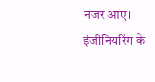नजर आए। इंजीनियरिंग के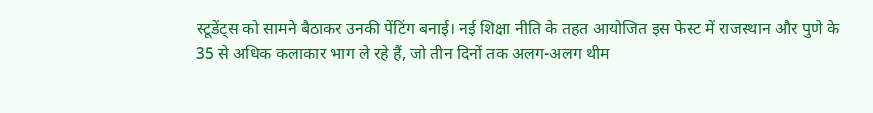स्टूडेंट्स को सामने बैठाकर उनकी पेंटिंग बनाई। नई शिक्षा नीति के तहत आयोजित इस फेस्ट में राजस्थान और पुणे के 35 से अधिक कलाकार भाग ले रहे हैं, जो तीन दिनों तक अलग-अलग थीम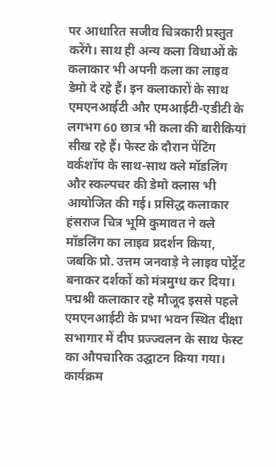पर आधारित सजीव चित्रकारी प्रस्तुत करेंगे। साथ ही अन्य कला विधाओं के कलाकार भी अपनी कला का लाइव डेमो दे रहे हैं। इन कलाकारों के साथ एमएनआईटी और एमआईटी-एडीटी के लगभग 60 छात्र भी कला की बारीकियां सीख रहे हैं। फेस्ट के दौरान पेंटिंग वर्कशॉप के साथ-साथ क्ले मॉडलिंग और स्कल्पचर की डेमो क्लास भी आयोजित की गई। प्रसिद्ध कलाकार हंसराज चित्र भूमि कुमावत ने क्ले मॉडलिंग का लाइव प्रदर्शन किया, जबकि प्रो. उत्तम जनवाड़े ने लाइव पोर्ट्रेट बनाकर दर्शकों को मंत्रमुग्ध कर दिया। पद्मश्री कलाकार रहे मौजूद इससे पहले एमएनआईटी के प्रभा भवन स्थित दीक्षा सभागार में दीप प्रज्ज्वलन के साथ फेस्ट का औपचारिक उद्घाटन किया गया। कार्यक्रम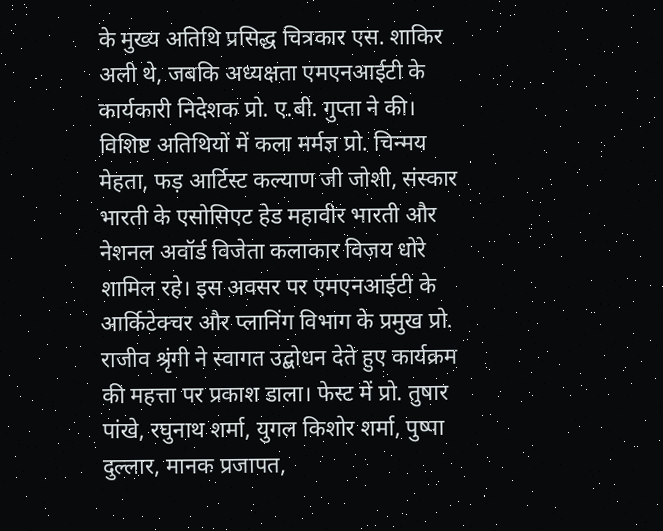के मुख्य अतिथि प्रसिद्ध चित्रकार एस. शाकिर अली थे, जबकि अध्यक्षता एमएनआईटी के कार्यकारी निदेशक प्रो. ए.बी. गुप्ता ने की। विशिष्ट अतिथियों में कला मर्मज्ञ प्रो. चिन्मय मेहता, फड़ आर्टिस्ट कल्याण जी जोशी, संस्कार भारती के एसोसिएट हेड महावीर भारती और नेशनल अवॉर्ड विजेता कलाकार विजय धोरे शामिल रहे। इस अवसर पर एमएनआईटी के आर्किटेक्चर और प्लानिंग विभाग के प्रमुख प्रो. राजीव श्रृंगी ने स्वागत उद्बोधन देते हुए कार्यक्रम की महत्ता पर प्रकाश डाला। फेस्ट में प्रो. तुषार पांखे, रघुनाथ शर्मा, युगल किशोर शर्मा, पुष्पा दुल्लार, मानक प्रजापत,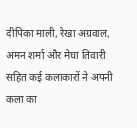दीपिका माली, रेखा अग्रवाल, अमन शर्मा और मेघा तिवारी सहित कई कलाकारों ने अपनी कला का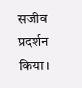सजीव प्रदर्शन किया।